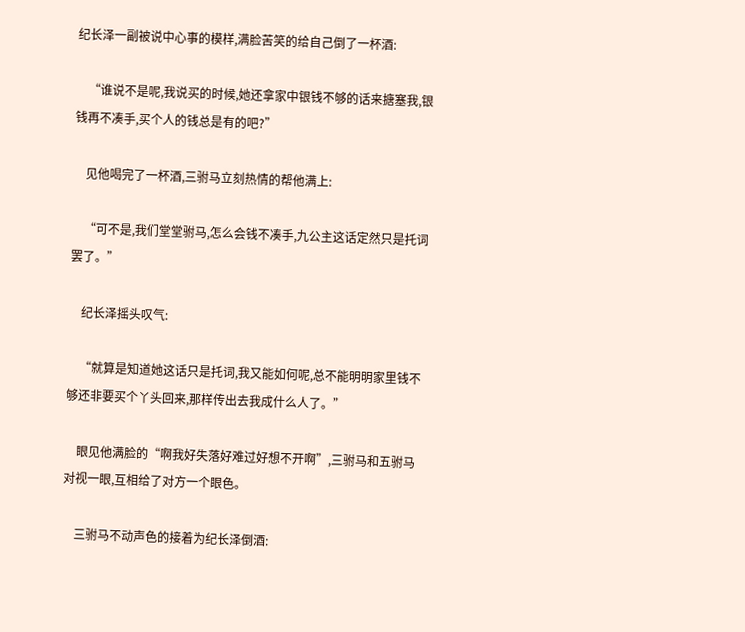纪长泽一副被说中心事的模样,满脸苦笑的给自己倒了一杯酒:

    “谁说不是呢,我说买的时候,她还拿家中银钱不够的话来搪塞我,银钱再不凑手,买个人的钱总是有的吧?”

    见他喝完了一杯酒,三驸马立刻热情的帮他满上:

    “可不是,我们堂堂驸马,怎么会钱不凑手,九公主这话定然只是托词罢了。”

    纪长泽摇头叹气:

    “就算是知道她这话只是托词,我又能如何呢,总不能明明家里钱不够还非要买个丫头回来,那样传出去我成什么人了。”

    眼见他满脸的“啊我好失落好难过好想不开啊”,三驸马和五驸马对视一眼,互相给了对方一个眼色。

    三驸马不动声色的接着为纪长泽倒酒: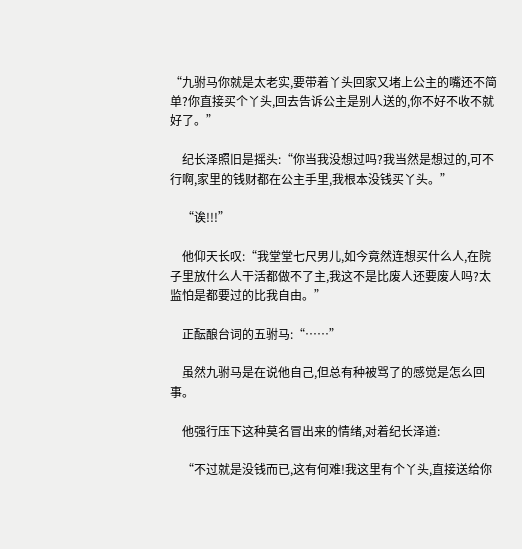“九驸马你就是太老实,要带着丫头回家又堵上公主的嘴还不简单?你直接买个丫头,回去告诉公主是别人送的,你不好不收不就好了。”

    纪长泽照旧是摇头:“你当我没想过吗?我当然是想过的,可不行啊,家里的钱财都在公主手里,我根本没钱买丫头。”

    “诶!!!”

    他仰天长叹:“我堂堂七尺男儿,如今竟然连想买什么人,在院子里放什么人干活都做不了主,我这不是比废人还要废人吗?太监怕是都要过的比我自由。”

    正酝酿台词的五驸马:“……”

    虽然九驸马是在说他自己,但总有种被骂了的感觉是怎么回事。

    他强行压下这种莫名冒出来的情绪,对着纪长泽道:

    “不过就是没钱而已,这有何难!我这里有个丫头,直接送给你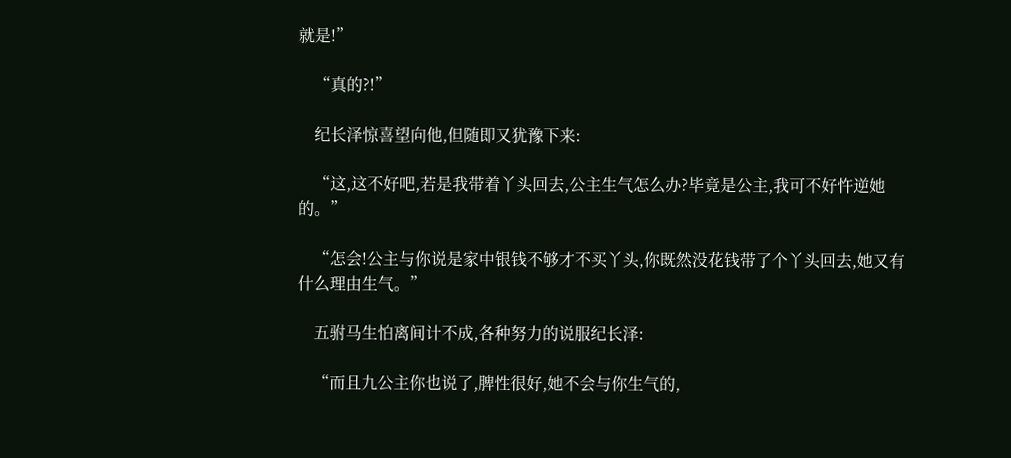就是!”

    “真的?!”

    纪长泽惊喜望向他,但随即又犹豫下来:

    “这,这不好吧,若是我带着丫头回去,公主生气怎么办?毕竟是公主,我可不好忤逆她的。”

    “怎会!公主与你说是家中银钱不够才不买丫头,你既然没花钱带了个丫头回去,她又有什么理由生气。”

    五驸马生怕离间计不成,各种努力的说服纪长泽:

    “而且九公主你也说了,脾性很好,她不会与你生气的,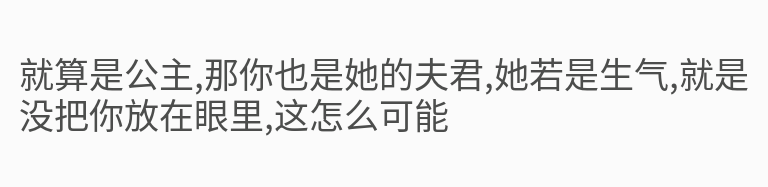就算是公主,那你也是她的夫君,她若是生气,就是没把你放在眼里,这怎么可能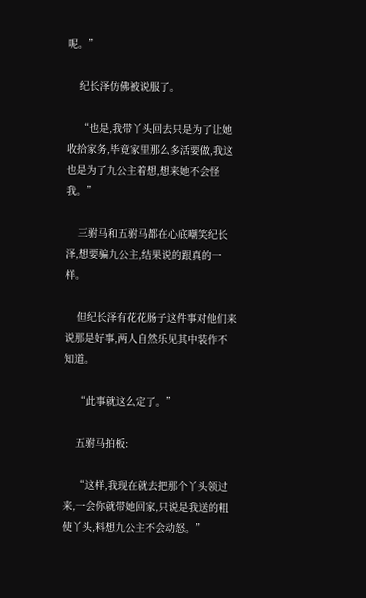呢。”

    纪长泽仿佛被说服了。

    “也是,我带丫头回去只是为了让她收拾家务,毕竟家里那么多活要做,我这也是为了九公主着想,想来她不会怪我。”

    三驸马和五驸马都在心底嘲笑纪长泽,想要骗九公主,结果说的跟真的一样。

    但纪长泽有花花肠子这件事对他们来说那是好事,两人自然乐见其中装作不知道。

    “此事就这么定了。”

    五驸马拍板:

    “这样,我现在就去把那个丫头领过来,一会你就带她回家,只说是我送的粗使丫头,料想九公主不会动怒。”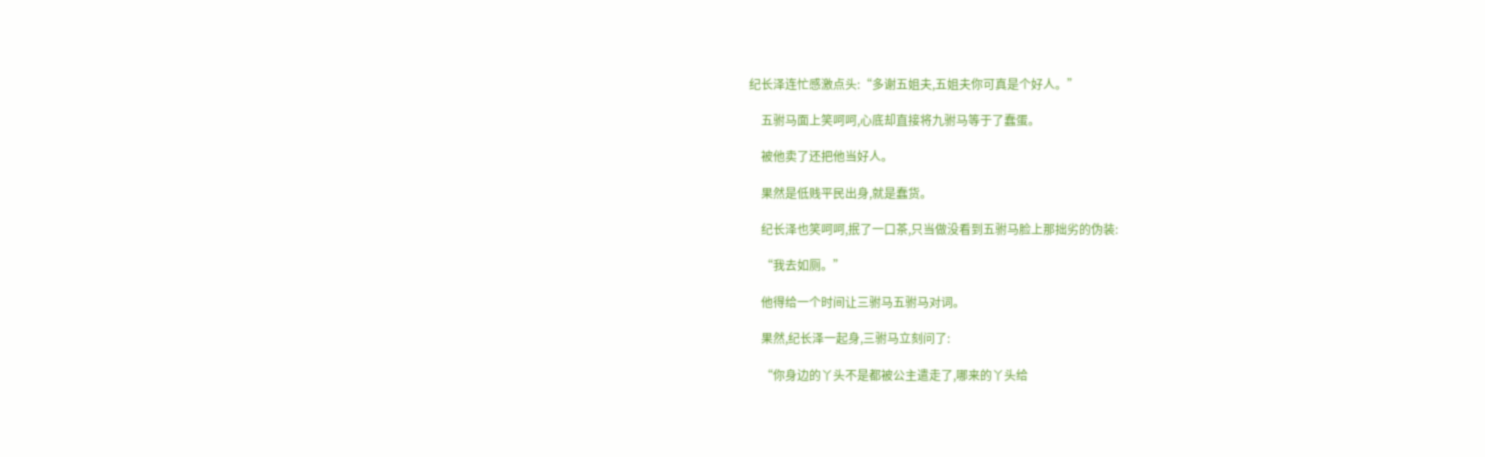纪长泽连忙感激点头:“多谢五姐夫,五姐夫你可真是个好人。”

    五驸马面上笑呵呵,心底却直接将九驸马等于了蠢蛋。

    被他卖了还把他当好人。

    果然是低贱平民出身,就是蠢货。

    纪长泽也笑呵呵,抿了一口茶,只当做没看到五驸马脸上那拙劣的伪装:

    “我去如厕。”

    他得给一个时间让三驸马五驸马对词。

    果然,纪长泽一起身,三驸马立刻问了:

    “你身边的丫头不是都被公主遣走了,哪来的丫头给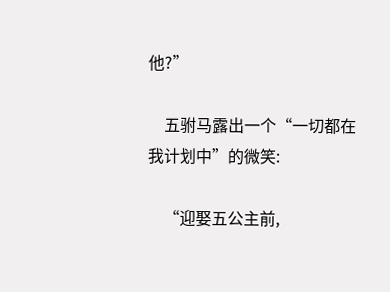他?”

    五驸马露出一个“一切都在我计划中”的微笑:

    “迎娶五公主前,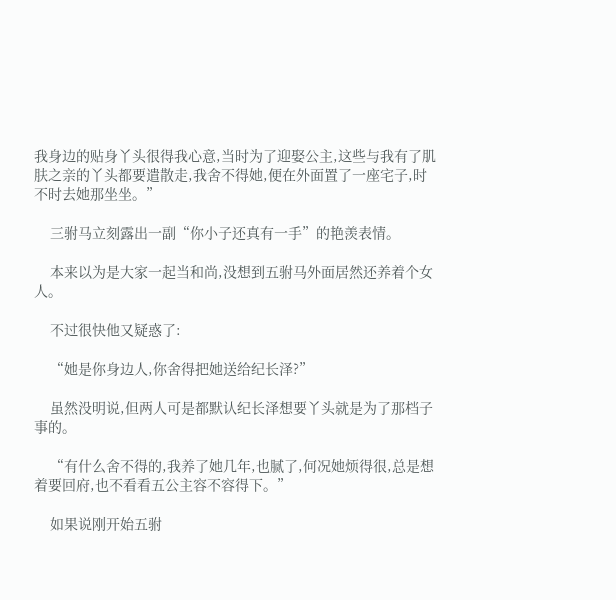我身边的贴身丫头很得我心意,当时为了迎娶公主,这些与我有了肌肤之亲的丫头都要遣散走,我舍不得她,便在外面置了一座宅子,时不时去她那坐坐。”

    三驸马立刻露出一副“你小子还真有一手”的艳羡表情。

    本来以为是大家一起当和尚,没想到五驸马外面居然还养着个女人。

    不过很快他又疑惑了:

    “她是你身边人,你舍得把她送给纪长泽?”

    虽然没明说,但两人可是都默认纪长泽想要丫头就是为了那档子事的。

    “有什么舍不得的,我养了她几年,也腻了,何况她烦得很,总是想着要回府,也不看看五公主容不容得下。”

    如果说刚开始五驸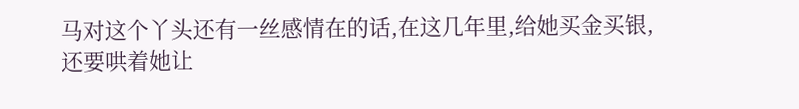马对这个丫头还有一丝感情在的话,在这几年里,给她买金买银,还要哄着她让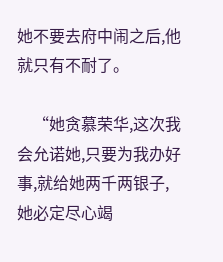她不要去府中闹之后,他就只有不耐了。

    “她贪慕荣华,这次我会允诺她,只要为我办好事,就给她两千两银子,她必定尽心竭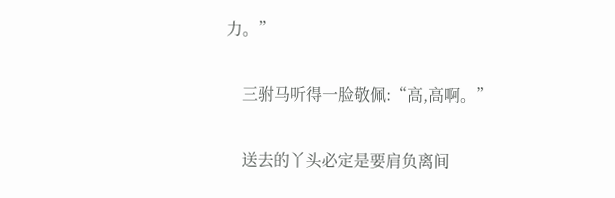力。”

    三驸马听得一脸敬佩:“高,高啊。”

    送去的丫头必定是要肩负离间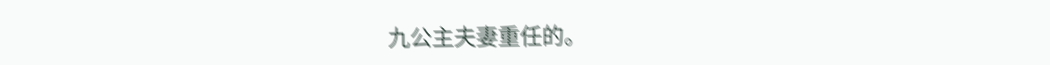九公主夫妻重任的。